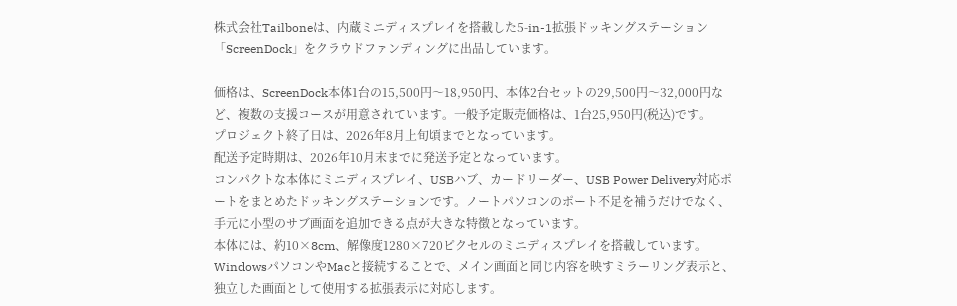株式会社Tailboneは、内蔵ミニディスプレイを搭載した5-in-1拡張ドッキングステーション「ScreenDock」をクラウドファンディングに出品しています。

価格は、ScreenDock本体1台の15,500円〜18,950円、本体2台セットの29,500円〜32,000円など、複数の支援コースが用意されています。一般予定販売価格は、1台25,950円(税込)です。
プロジェクト終了日は、2026年8月上旬頃までとなっています。
配送予定時期は、2026年10月末までに発送予定となっています。
コンパクトな本体にミニディスプレイ、USBハブ、カードリーダー、USB Power Delivery対応ポートをまとめたドッキングステーションです。ノートパソコンのポート不足を補うだけでなく、手元に小型のサブ画面を追加できる点が大きな特徴となっています。
本体には、約10×8cm、解像度1280×720ピクセルのミニディスプレイを搭載しています。WindowsパソコンやMacと接続することで、メイン画面と同じ内容を映すミラーリング表示と、独立した画面として使用する拡張表示に対応します。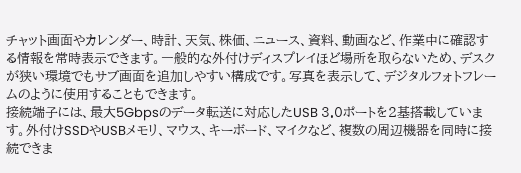チャット画面やカレンダー、時計、天気、株価、ニュース、資料、動画など、作業中に確認する情報を常時表示できます。一般的な外付けディスプレイほど場所を取らないため、デスクが狭い環境でもサブ画面を追加しやすい構成です。写真を表示して、デジタルフォトフレームのように使用することもできます。
接続端子には、最大5Gbpsのデータ転送に対応したUSB 3.0ポートを2基搭載しています。外付けSSDやUSBメモリ、マウス、キーボード、マイクなど、複数の周辺機器を同時に接続できま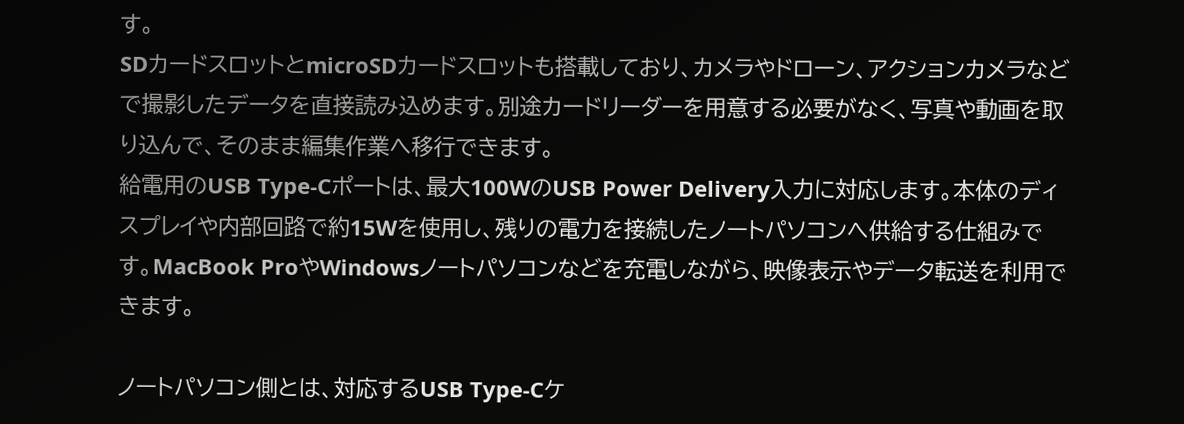す。
SDカードスロットとmicroSDカードスロットも搭載しており、カメラやドローン、アクションカメラなどで撮影したデータを直接読み込めます。別途カードリーダーを用意する必要がなく、写真や動画を取り込んで、そのまま編集作業へ移行できます。
給電用のUSB Type-Cポートは、最大100WのUSB Power Delivery入力に対応します。本体のディスプレイや内部回路で約15Wを使用し、残りの電力を接続したノートパソコンへ供給する仕組みです。MacBook ProやWindowsノートパソコンなどを充電しながら、映像表示やデータ転送を利用できます。

ノートパソコン側とは、対応するUSB Type-Cケ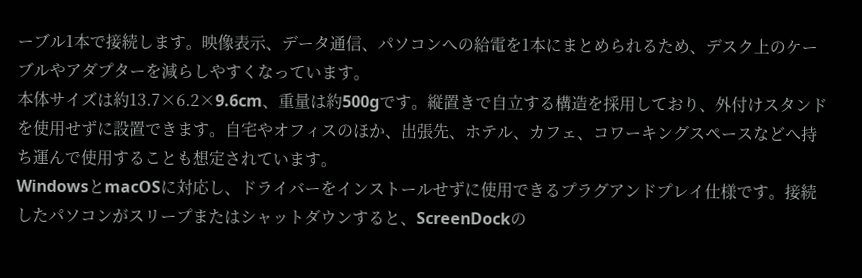ーブル1本で接続します。映像表示、データ通信、パソコンへの給電を1本にまとめられるため、デスク上のケーブルやアダプターを減らしやすくなっています。
本体サイズは約13.7×6.2×9.6cm、重量は約500gです。縦置きで自立する構造を採用しており、外付けスタンドを使用せずに設置できます。自宅やオフィスのほか、出張先、ホテル、カフェ、コワーキングスペースなどへ持ち運んで使用することも想定されています。
WindowsとmacOSに対応し、ドライバーをインストールせずに使用できるプラグアンドプレイ仕様です。接続したパソコンがスリープまたはシャットダウンすると、ScreenDockの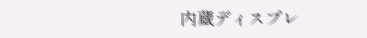内蔵ディスプレ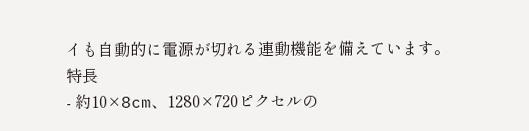イも自動的に電源が切れる連動機能を備えています。
特長
- 約10×8cm、1280×720ピクセルの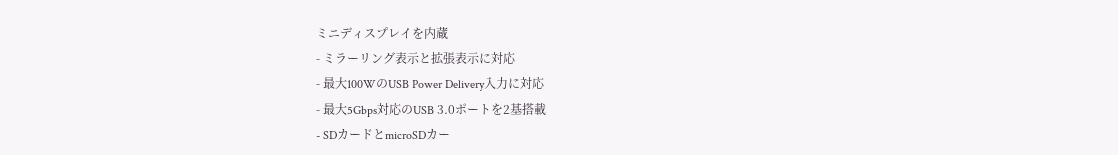ミニディスプレイを内蔵
- ミラーリング表示と拡張表示に対応
- 最大100WのUSB Power Delivery入力に対応
- 最大5Gbps対応のUSB 3.0ポートを2基搭載
- SDカードとmicroSDカー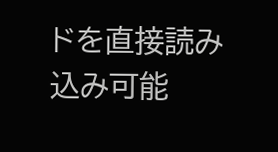ドを直接読み込み可能